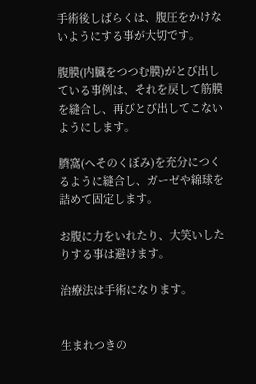手術後しばらくは、腹圧をかけないようにする事が大切です。

腹膜(内臓をつつむ膜)がとび出している事例は、それを戻して筋膜を縫合し、再びとび出してこないようにします。

臍窩(へそのくぼみ)を充分につくるように縫合し、ガーゼや綿球を詰めて固定します。

お腹に力をいれたり、大笑いしたりする事は避けます。

治療法は手術になります。


生まれつきの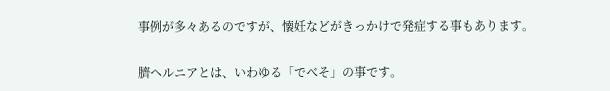事例が多々あるのですが、懐妊などがきっかけで発症する事もあります。

臍ヘルニアとは、いわゆる「でべそ」の事です。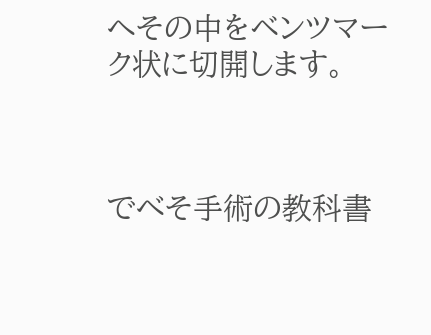へその中をベンツマーク状に切開します。



でべそ手術の教科書